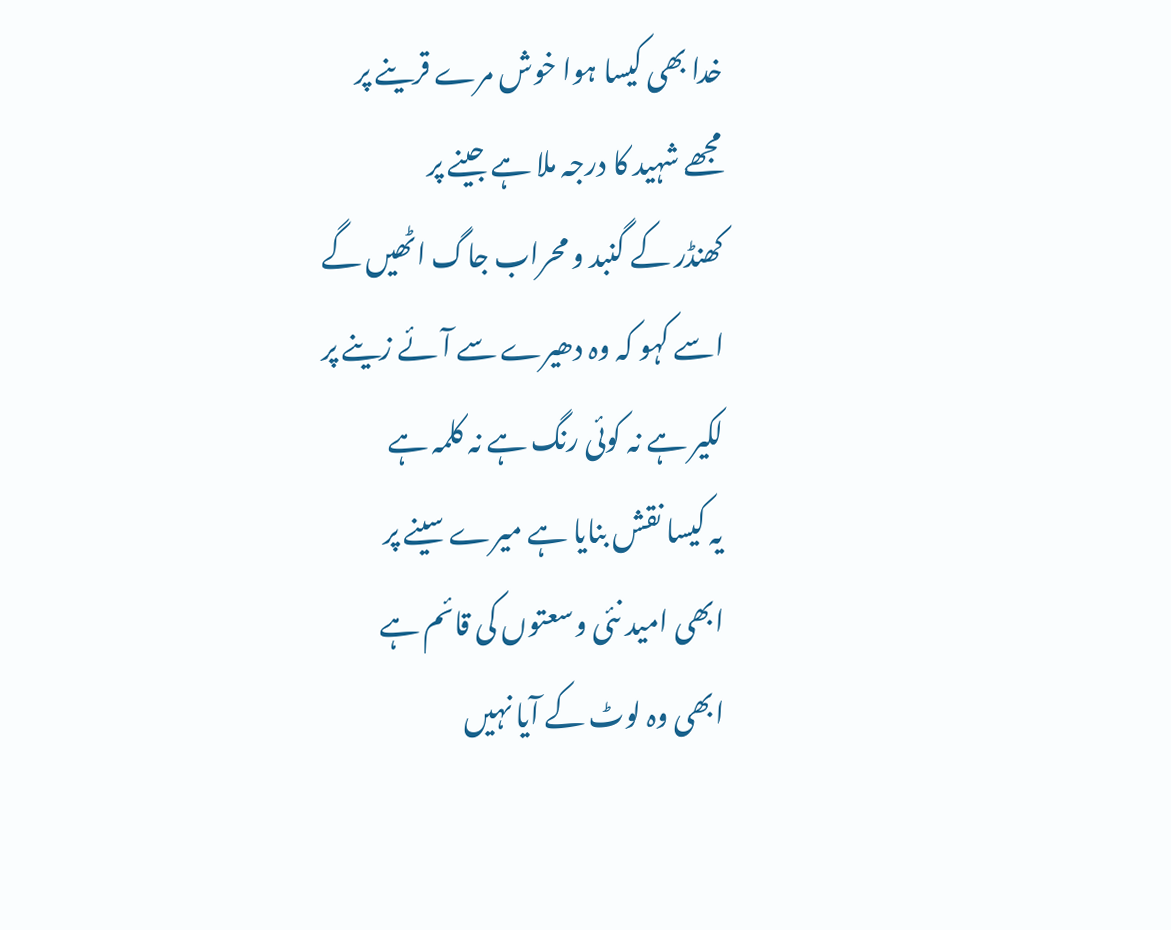خدا بھی کیسا ہوا خوش مرے قرینے پر
مجھے شہید کا درجہ ملا ہے جینے پر
کھنڈر کے گنبد و محراب جاگ اٹھیں گے
اسے کہو کہ وہ دھیرے سے آئے زینے پر
لکیر ہے نہ کوئی رنگ ہے نہ کلمہ ہے
یہ کیسا نقش بنایا ہے میرے سینے پر
ابھی امید نئی وسعتوں کی قائم ہے
ابھی وہ لوٹ کے آیا نہیں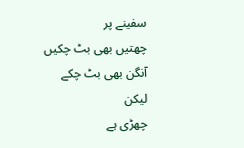سفینے پر
چھتیں بھی بٹ چکیں آنگن بھی بٹ چکے لیکن
چھڑی ہے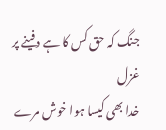جنگ کہ حق کس کا ہے دفینے پر
غزل
خدا بھی کیسا ہوا خوش مرے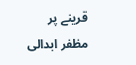قرینے پر
مظفر ابدالی